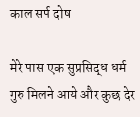काल सर्प दोष

मेरे पास एक सुप्रसिद्ध धर्म गुरु मिलने आये और कुछ देर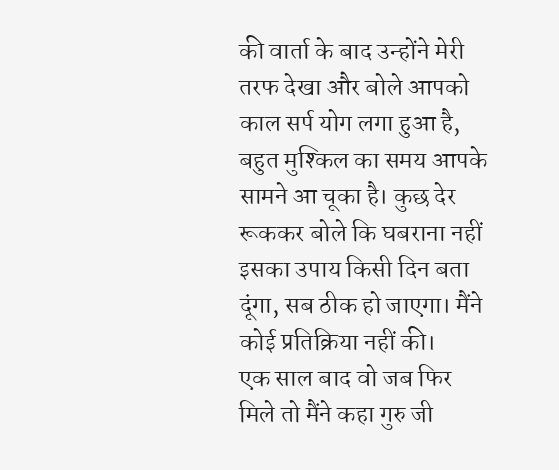की वार्ता के बाद उन्होंने मेरी तरफ देखा और बोले आपको काल सर्प योग लगा हुआ है, बहुत मुश्किल का समय आपके सामने आ चूका है। कुछ देर रूककर बोले कि घबराना नहीं इसका उपाय किसी दिन बता दूंगा, सब ठीक हो जाएगा। मैंने कोई प्रतिक्रिया नहीं की।
एक साल बाद वो जब फिर मिले तो मैंने कहा गुरु जी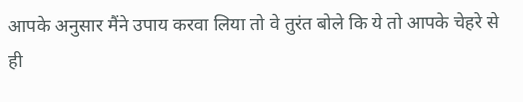आपके अनुसार मैंने उपाय करवा लिया तो वे तुरंत बोले कि ये तो आपके चेहरे से ही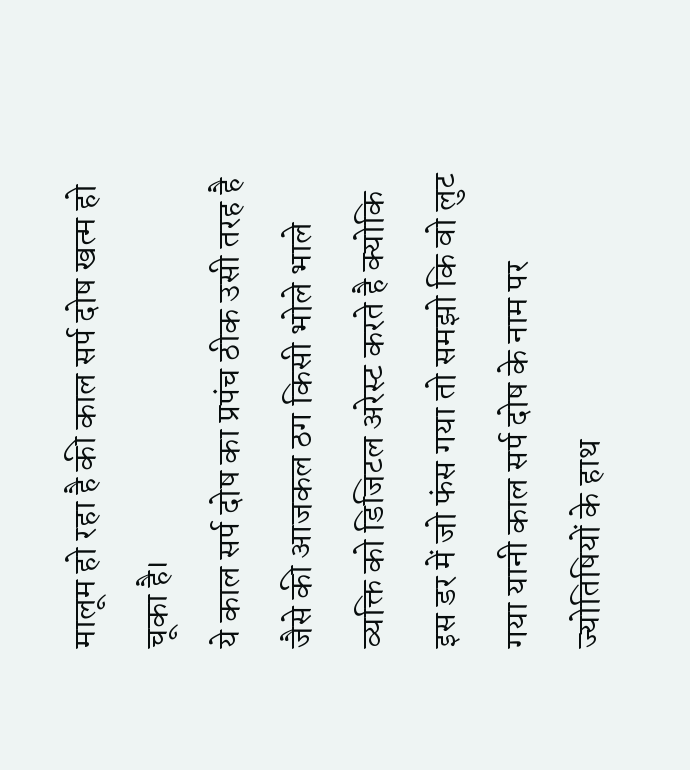मालूम हो रहा है की काल सर्प दोष खत्म हो चूका है।
ये काल सर्प दोष का प्रपंच ठीक उसी तरह है जैसे की आजकल ठग किसी भोले भाले व्यक्ति को डिजिटल अरेस्ट करते है क्योकि इस डर में जो फंस गया तो समझो कि वो लुट गया यानी काल सर्प दोष के नाम पर ज्योतिषियों के हाथ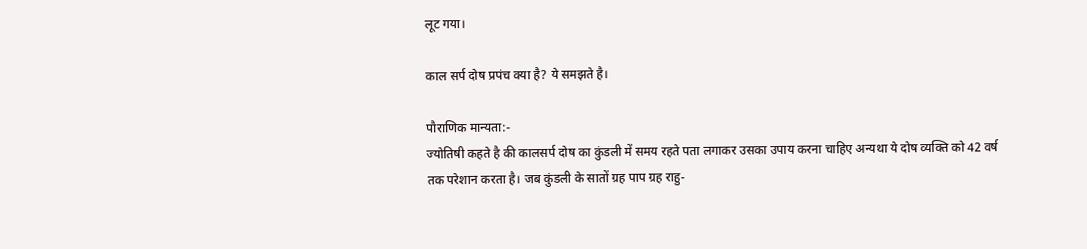लूट गया।

काल सर्प दोष प्रपंच क्या है? ये समझते है।

पौराणिक मान्यता:-
ज्योतिषी कहते है की कालसर्प दोष का कुंडली में समय रहते पता लगाकर उसका उपाय करना चाहिए अन्यथा ये दोष व्यक्ति को 42 वर्ष तक परेशान करता है। जब कुंडली के सातों ग्रह पाप ग्रह राहु-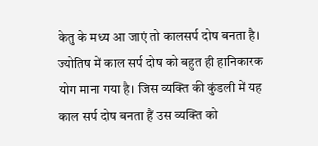केतु के मध्य आ जाएं तो कालसर्प दोष बनता है। ज्योतिष में काल सर्प दोष को बहुत ही हानिकारक योग माना गया है। जिस व्यक्ति की कुंडली में यह काल सर्प दोष बनता हैं उस व्यक्ति को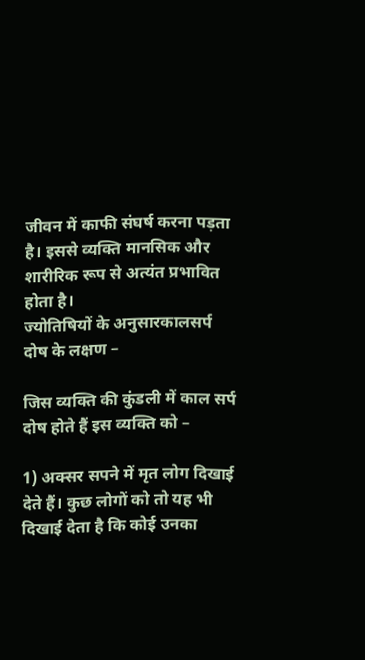जीवन में काफी संघर्ष करना पड़ता है। इससे व्यक्ति मानसिक और शारीरिक रूप से अत्यंत प्रभावित होता है।
ज्योतिषियों के अनुसारकालसर्प दोष के लक्षण –

जिस व्यक्ति की कुंडली में काल सर्प दोष होते हैं इस व्यक्ति को –

1) अक्सर सपने में मृत लोग दिखाई देते हैं। कुछ लोगों को तो यह भी दिखाई देता है कि कोई उनका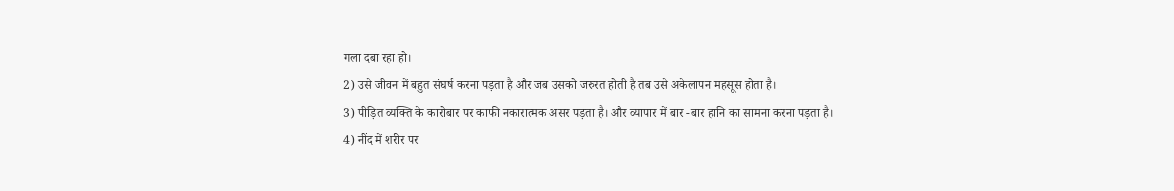गला दबा रहा हो।
2) उसे जीवन में बहुत संघर्ष करना पड़ता है और जब उसको जरुरत होती है तब उसे अकेलापन महसूस होता है।
3) पीड़ित व्यक्ति के कारोबार पर काफी नकारात्मक असर पड़ता है। और व्यापार में बार -बार हानि का सामना करना पड़ता है।
4) नींद में शरीर पर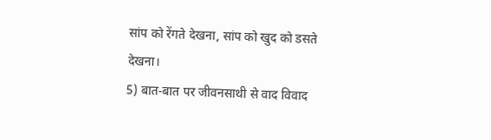सांप को रेंगते देखना, सांप को खुद को डसते देखना।
5) बात-बात पर जीवनसाथी से वाद विवाद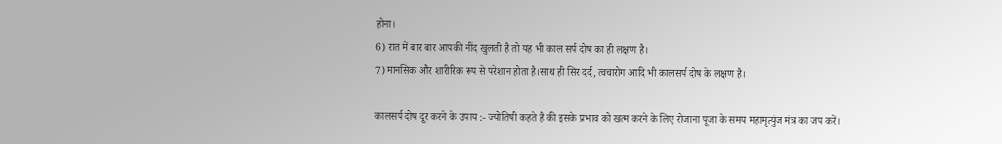होना।
6) रात में बार बार आपकी नींद खुलती है तो यह भी काल सर्प दोष का ही लक्षण है।
7) मानसिक और शारीरिक रूप से परेशान होता है।साथ ही सिर दर्द, त्वचारोग आदि भी कालसर्प दोष के लक्षण है।

कालसर्प दोष दूर करने के उपाय :- ज्योतिषी कहते है की इसके प्रभाव को खत्म करने के लिए रोजाना पूजा के समय महामृत्युंज मंत्र का जप करें।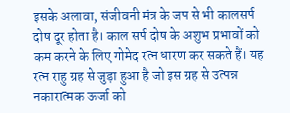इसके अलावा, संजीवनी मंत्र के जप से भी कालसर्प दोष दूर होता है। काल सर्प दोष के अशुभ प्रभावों को कम करने के लिए गोमेद रत्न धारण कर सकते हैं। यह रत्न राहु ग्रह से जुड़ा हुआ है जो इस ग्रह से उत्पन्न नकारात्मक ऊर्जा को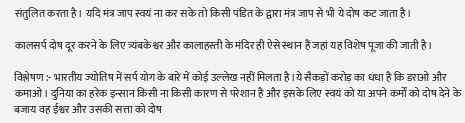संतुलित करता है। यदि मंत्र जाप स्वयं ना कर सके तो किसी पंडित के द्वारा मंत्र जाप से भी ये दोष कट जाता है।

कालसर्प दोष दूर करने के लिए त्र्यंबकेश्वर और कालाहस्ती के मंदिर ही ऐसे स्थान हैं जहां यह विशेष पूजा की जाती है।

विश्लेषण :- भारतीय ज्‍योतिष में सर्प योग के बारे में कोई उल्‍लेख नहीं मिलता है।ये सैकड़ों करोड़ का धंधा है कि डराओ और कमाओ। दुनिया का हरेक इन्सान किसी ना किसी कारण से परेशान है और इसके लिए स्वयं को या अपने कर्मों को दोष देने के बजाय वह ईश्वर और उसकी सत्ता को दोष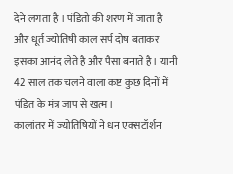देने लगता है । पंडितो की शरण में जाता है और धूर्त ज्योतिषी काल सर्प दोष बताकर इसका आनंद लेते है और पैसा बनाते है। यानी 42 साल तक चलने वाला कष्ट कुछ दिनों में पंडित के मंत्र जाप से खत्म।
कालांतर में ज्‍योतिषियों ने धन एक्‍सटॉर्शन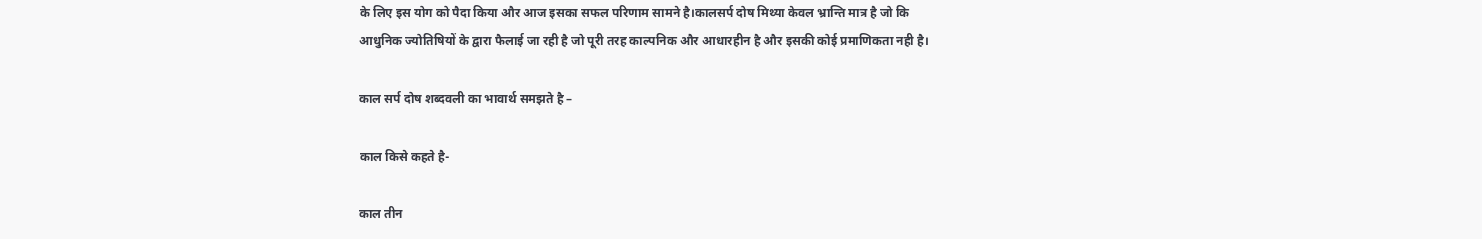के लिए इस योग को पैदा किया और आज इसका सफल परिणाम सामने है।कालसर्प दोष मिथ्या केवल भ्रान्ति मात्र है जो कि आधुनिक ज्योतिषियों के द्वारा फैलाई जा रही है जो पूरी तरह काल्पनिक और आधारहीन है और इसकी कोई प्रमाणिकता नही है।

काल सर्प दोष शब्दवली का भावार्थ समझते है –

काल किसे कहते है-

काल तीन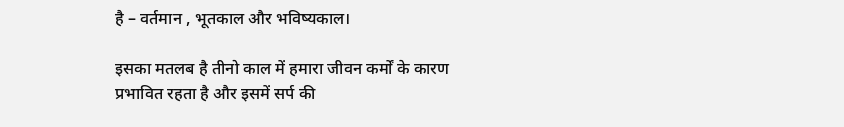है – वर्तमान , भूतकाल और भविष्यकाल।

इसका मतलब है तीनो काल में हमारा जीवन कर्मों के कारण प्रभावित रहता है और इसमें सर्प की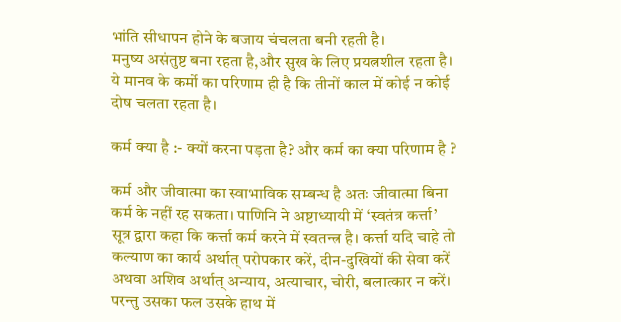भांति सीधापन होने के बजाय चंचलता बनी रहती है।
मनुष्य असंतुष्ट बना रहता है,और सुख के लिए प्रयत्नशील रहता है। ये मानव के कर्मो का परिणाम ही है कि तीनों काल में कोई न कोई दोष चलता रहता है।

कर्म क्या है :- क्यों करना पड़ता है? और कर्म का क्या परिणाम है ?

कर्म और जीवात्मा का स्वाभाविक सम्बन्ध है अतः जीवात्मा बिना कर्म के नहीं रह सकता। पाणिनि ने अष्टाध्यायी में ‘स्वतंत्र कर्त्ता’ सूत्र द्वारा कहा कि कर्त्ता कर्म करने में स्वतन्त्र है। कर्त्ता यदि चाहे तो कल्याण का कार्य अर्थात् परोपकार करें, दीन-दुखियों की सेवा करें अथवा अशिव अर्थात् अन्याय, अत्याचार, चोरी, बलात्कार न करें। परन्तु उसका फल उसके हाथ में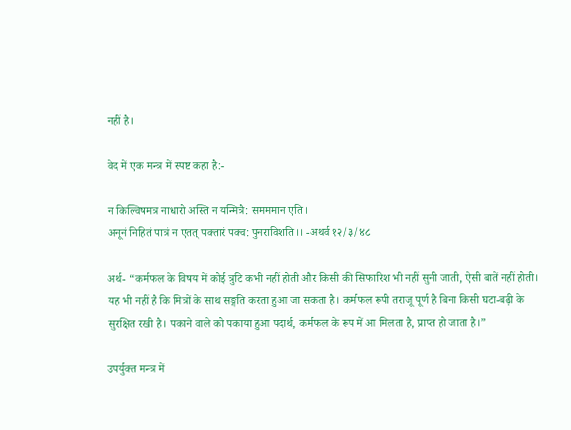नहीं है।

वेद में एक मन्त्र में स्पष्ट कहा है:-

न किल्विषमत्र नाधारो अस्ति न यन्मित्रै: समममान एति।
अनूनं निहितं पात्रं न एतत् पक्तारं पक्व: पुनराविशति।। -अथर्व १२/३/४८

अर्थ- “कर्मफल के विषय में कोई त्रुटि कभी नहीं होती और किसी की सिफारिश भी नहीं सुनी जाती, ऐसी बातें नहीं होती। यह भी नहीं है कि मित्रों के साथ सङ्गति करता हुआ जा सकता है। कर्मफल रूपी तराजू पूर्ण है बिना किसी घटा-बढ़ी के सुरक्षित रखी है। पकाने वाले को पकाया हुआ पदार्थ, कर्मफल के रूप में आ मिलता है, प्राप्त हो जाता है।”

उपर्युक्त मन्त्र में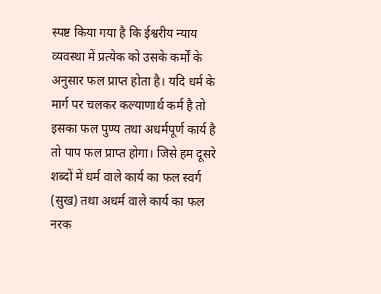स्पष्ट किया गया है कि ईश्वरीय न्याय व्यवस्था में प्रत्येक को उसके कर्मों के अनुसार फल प्राप्त होता है। यदि धर्म के मार्ग पर चलकर कल्याणार्थ कर्म है तो इसका फल पुण्य तथा अधर्मपूर्ण कार्य है तो पाप फल प्राप्त होगा। जिसे हम दूसरे शब्दों में धर्म वाले कार्य का फल स्वर्ग (सुख) तथा अधर्म वाले कार्य का फल नरक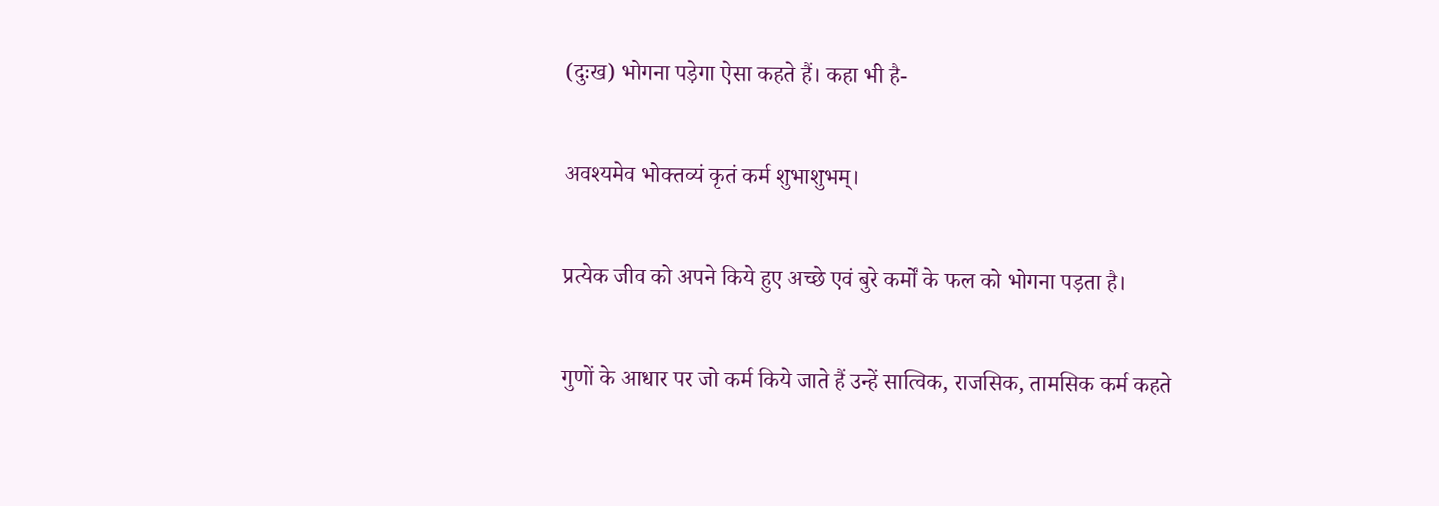(दुःख) भोगना पड़ेगा ऐसा कहते हैं। कहा भी है-

अवश्यमेव भोक्तव्यं कृतं कर्म शुभाशुभम्।

प्रत्येक जीव को अपने किये हुए अच्छे एवं बुरे कर्मों के फल को भोगना पड़ता है।

गुणों के आधार पर जो कर्म किये जाते हैं उन्हें सात्विक, राजसिक, तामसिक कर्म कहते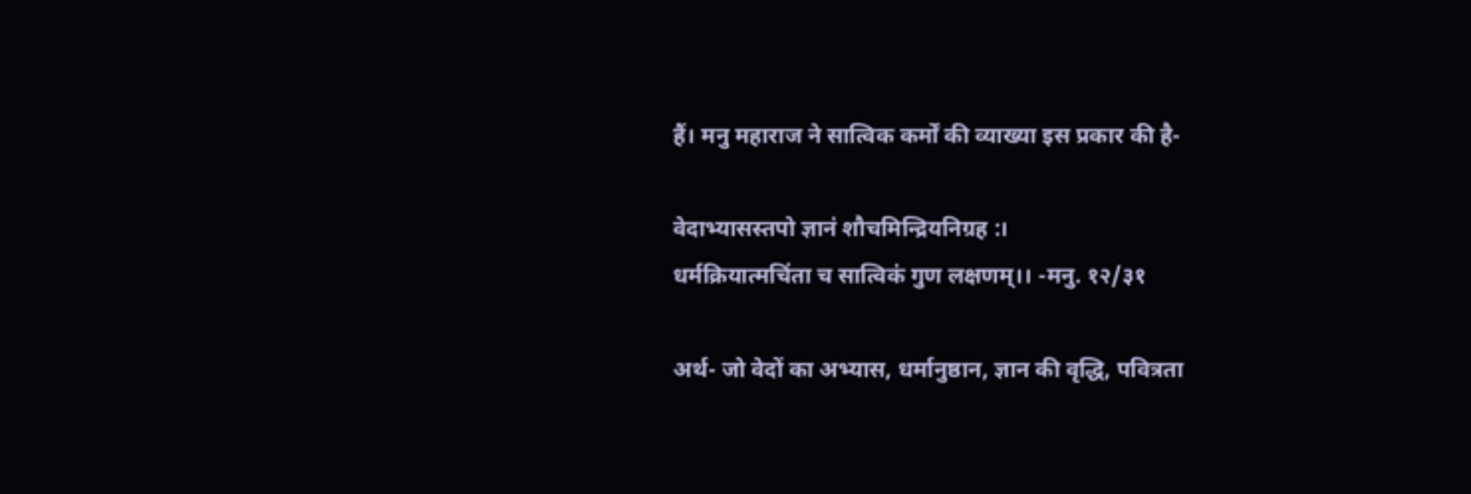हैं। मनु महाराज ने सात्विक कर्मों की व्याख्या इस प्रकार की है-

वेदाभ्यासस्तपो ज्ञानं शौचमिन्द्रियनिग्रह :।
धर्मक्रियात्मचिंता च सात्विकं गुण लक्षणम्।। -मनु. १२/३१

अर्थ- जो वेदों का अभ्यास, धर्मानुष्ठान, ज्ञान की वृद्धि, पवित्रता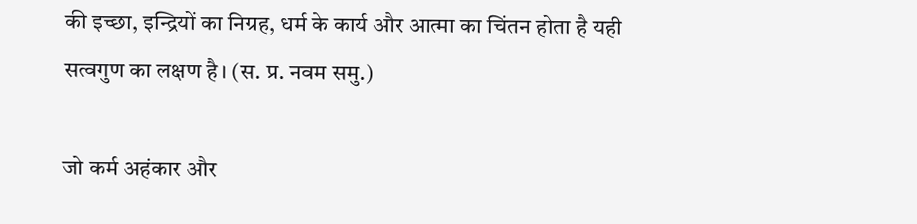की इच्छा, इन्द्रियों का निग्रह, धर्म के कार्य और आत्मा का चिंतन होता है यही सत्वगुण का लक्षण है। (स. प्र. नवम समु.)

जो कर्म अहंकार और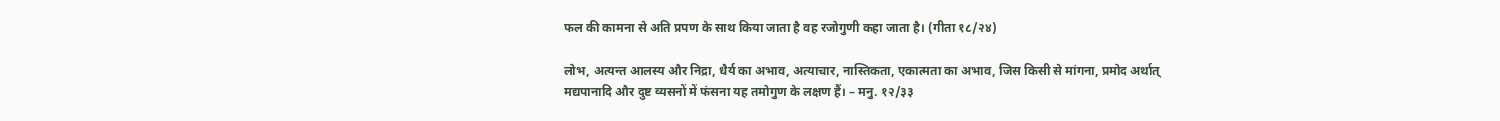फल की कामना से अति प्रपण के साथ किया जाता है वह रजोगुणी कहा जाता है। (गीता १८/२४)

लोभ, अत्यन्त आलस्य और निद्रा, धैर्य का अभाव, अत्याचार, नास्तिकता, एकात्मता का अभाव, जिस किसी से मांगना, प्रमोद अर्थात् मद्यपानादि और दुष्ट व्यसनों में फंसना यह तमोगुण के लक्षण हैं। – मनु. १२/३३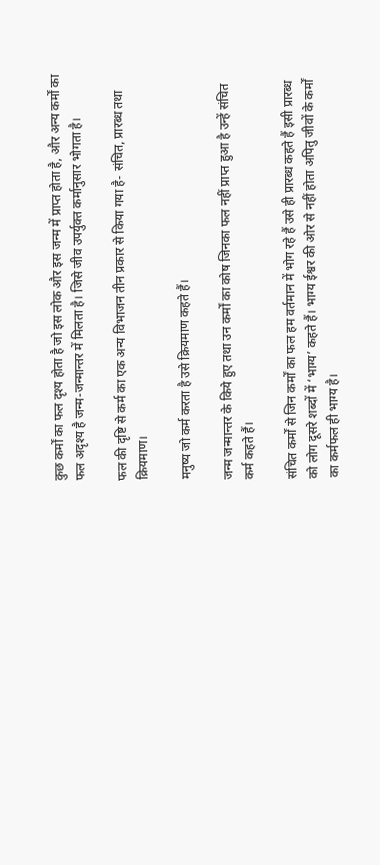कुछ कर्मों का फल दृश्य होता है जो इस लोक और इस जन्म में प्राप्त होता है, और अन्य कर्मों का फल अदृश्य है जन्म-जन्मान्तर में मिलता है। जिसे जीव उपर्युक्त कर्मानुसार भोगता है।

फल की दृष्टि से कर्म का एक अन्य विभाजन तीन प्रकार से किया गया है- संचित, प्रारब्ध तथा क्रियमाण।

मनुष्य जो कर्म करता है उसे क्रियमाण कहते हैं।

जन्म जन्मान्तर के किये हुए तथा उन कर्मों का कोष जिनका फल नहीं प्राप्त हुआ है उन्हें संचित कर्म कहते हैं।

संचित कर्मों से जिन कर्मों का फल हम वर्तमान में भोग रहे हैं उसे ही प्रारब्ध कहते हैं इसी प्रारब्ध को लोग दूसरे शब्दों में ‘भाग्य’ कहते हैं। भाग्य ईश्वर की ओर से नहीं होता अपितु जीवों के कर्मों का कर्मफल ही भाग्य है।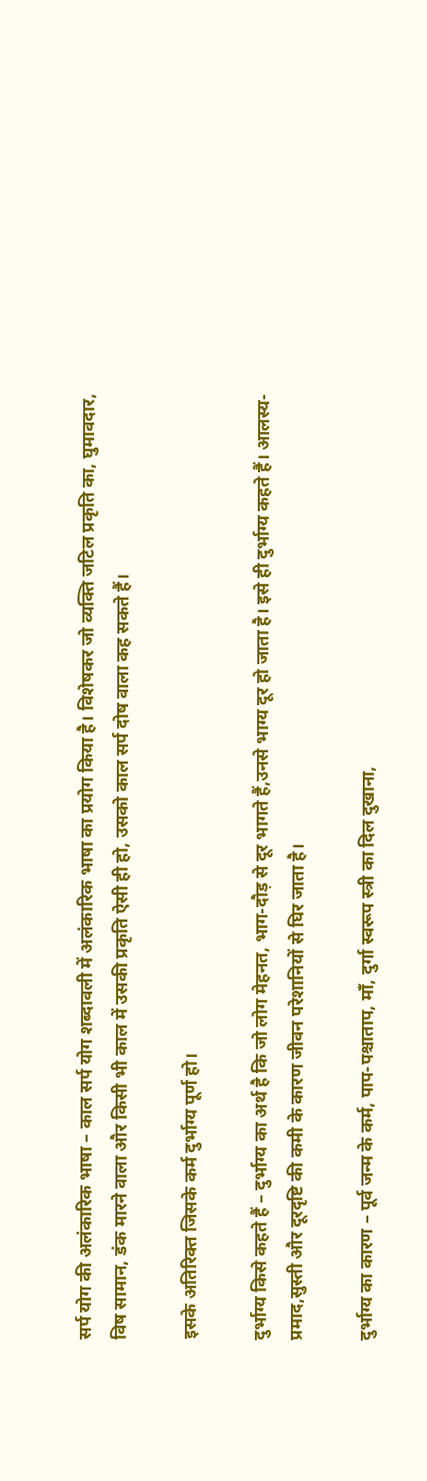सर्प योग की अलंकारिक भाषा – काल सर्प योग शब्दावली में अलंकारिक भाषा का प्रयोग किया है। विशेषकर जो व्यक्ति जटिल प्रकृति का, घुमावदार, विष सामान, डंक मारने वाला और किसी भी काल में उसकी प्रकृति ऐसी ही हो, उसको काल सर्प दोष वाला कह सकते हैं।

इसके अतिरिक्त जिसके कर्म दुर्भाग्य पूर्ण हो।

दुर्भाग्य किसे कहते हैं – दुर्भाग्य का अर्थ है कि जो लोग मेहनत, भाग-दौड़ से दूर भागते हैं,उनसे भाग्य दूर हो जाता है। इसे ही दुर्भाग्य कहते हैं। आलस्य-प्रमाद,सुस्ती और दूरदृष्टि की कमी के कारण जीवन परेशानियों से घिर जाता है।

दुर्भाग्य का कारण – पूर्व जन्म के कर्म, पाप-पश्चाताप, माँ, दुर्गा स्वरूप स्त्री का दिल दुखाना,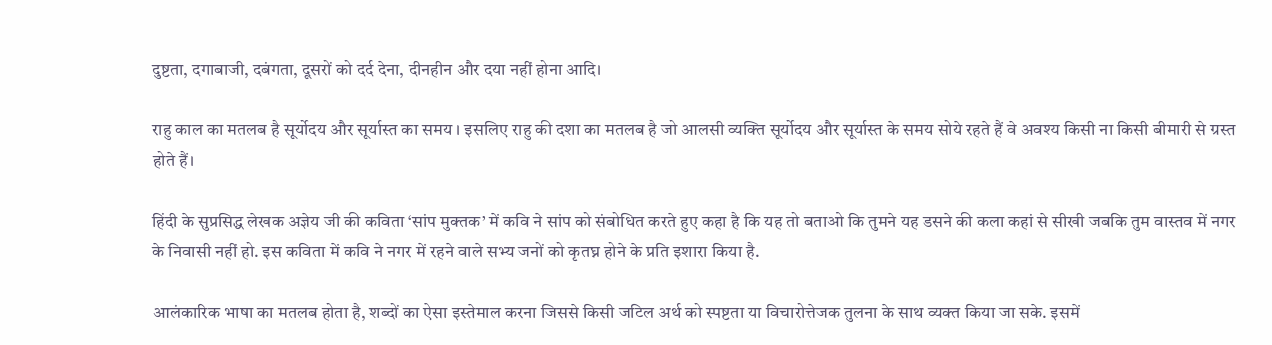दुष्टता, दगाबाजी, दबंगता, दूसरों को दर्द देना, दीनहीन और दया नहीं होना आदि।

राहु काल का मतलब है सूर्योदय और सूर्यास्त का समय । इसलिए राहु की दशा का मतलब है जो आलसी व्यक्ति सूर्योदय और सूर्यास्त के समय सोये रहते हैं वे अवश्य किसी ना किसी बीमारी से ग्रस्त होते हैं।

हिंदी के सुप्रसिद्ध लेखक अज्ञेय जी की कविता ‘सांप मुक्तक’ में कवि ने सांप को संबोधित करते हुए कहा है कि यह तो बताओ कि तुमने यह डसने की कला कहां से सीखी जबकि तुम वास्तव में नगर के निवासी नहीं हो. इस कविता में कवि ने नगर में रहने वाले सभ्य जनों को कृतघ्न होने के प्रति इशारा किया है.

आलंकारिक भाषा का मतलब होता है, शब्दों का ऐसा इस्तेमाल करना जिससे किसी जटिल अर्थ को स्पष्टता या विचारोत्तेजक तुलना के साथ व्यक्त किया जा सके. इसमें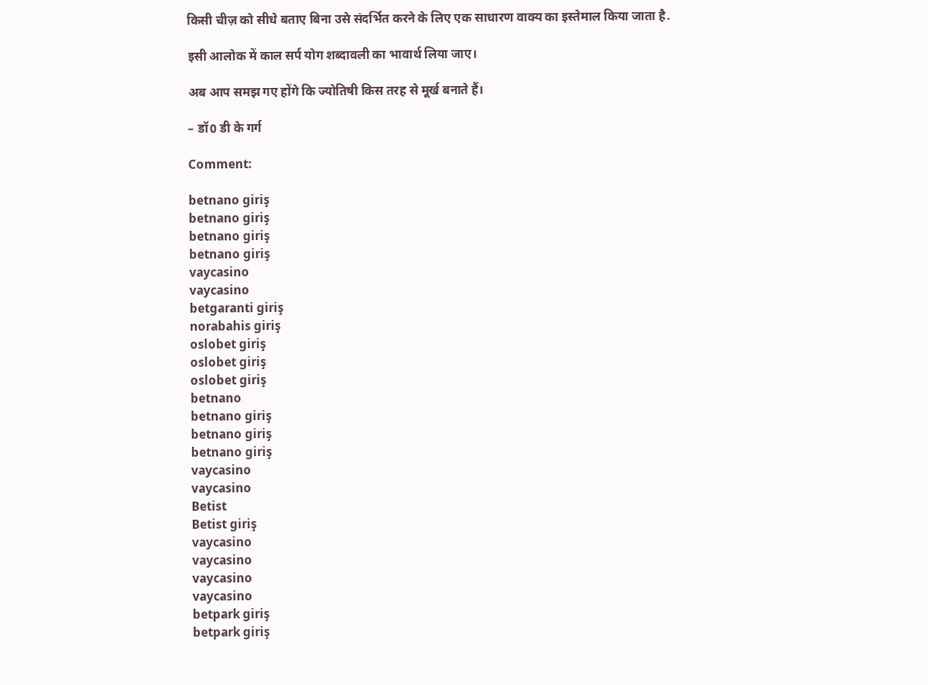किसी चीज़ को सीधे बताए बिना उसे संदर्भित करने के लिए एक साधारण वाक्य का इस्तेमाल किया जाता है.

इसी आलोक में काल सर्प योग शब्दावली का भावार्थ लिया जाए।

अब आप समझ गए होंगे कि ज्योतिषी किस तरह से मूर्ख बनाते हैं।

– डॉ0 डी के गर्ग

Comment:

betnano giriş
betnano giriş
betnano giriş
betnano giriş
vaycasino
vaycasino
betgaranti giriş
norabahis giriş
oslobet giriş
oslobet giriş
oslobet giriş
betnano
betnano giriş
betnano giriş
betnano giriş
vaycasino
vaycasino
Betist
Betist giriş
vaycasino
vaycasino
vaycasino
vaycasino
betpark giriş
betpark giriş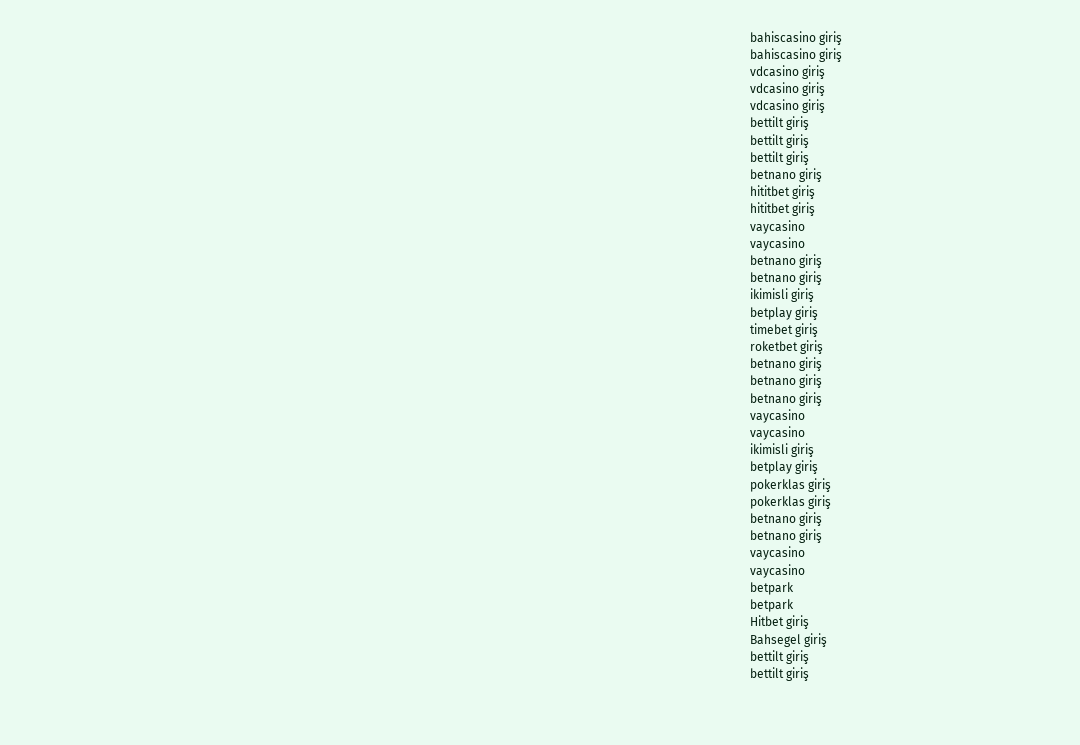bahiscasino giriş
bahiscasino giriş
vdcasino giriş
vdcasino giriş
vdcasino giriş
bettilt giriş
bettilt giriş
bettilt giriş
betnano giriş
hititbet giriş
hititbet giriş
vaycasino
vaycasino
betnano giriş
betnano giriş
ikimisli giriş
betplay giriş
timebet giriş
roketbet giriş
betnano giriş
betnano giriş
betnano giriş
vaycasino
vaycasino
ikimisli giriş
betplay giriş
pokerklas giriş
pokerklas giriş
betnano giriş
betnano giriş
vaycasino
vaycasino
betpark
betpark
Hitbet giriş
Bahsegel giriş
bettilt giriş
bettilt giriş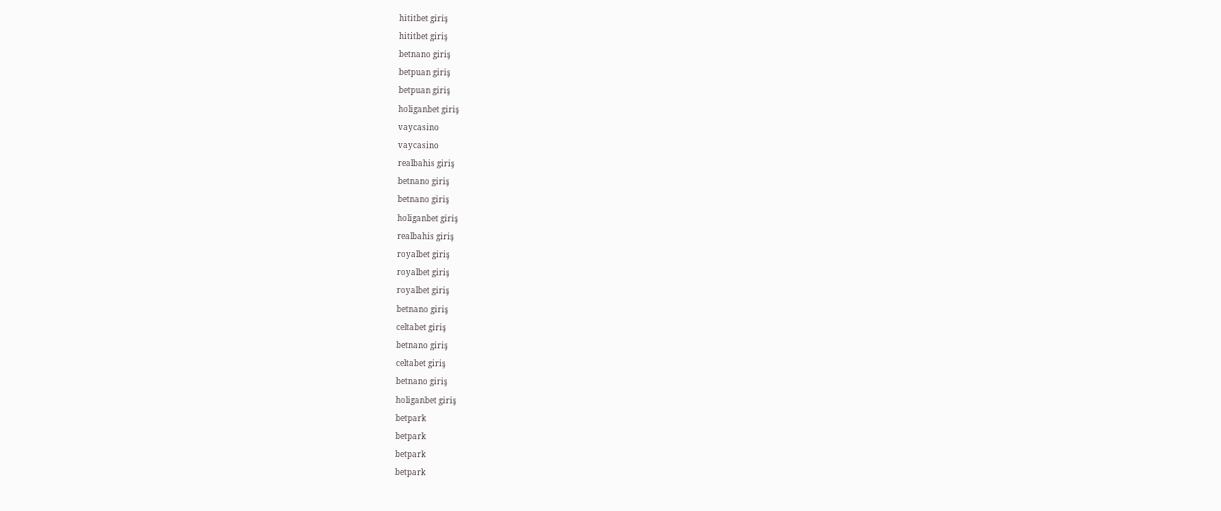hititbet giriş
hititbet giriş
betnano giriş
betpuan giriş
betpuan giriş
holiganbet giriş
vaycasino
vaycasino
realbahis giriş
betnano giriş
betnano giriş
holiganbet giriş
realbahis giriş
royalbet giriş
royalbet giriş
royalbet giriş
betnano giriş
celtabet giriş
betnano giriş
celtabet giriş
betnano giriş
holiganbet giriş
betpark
betpark
betpark
betpark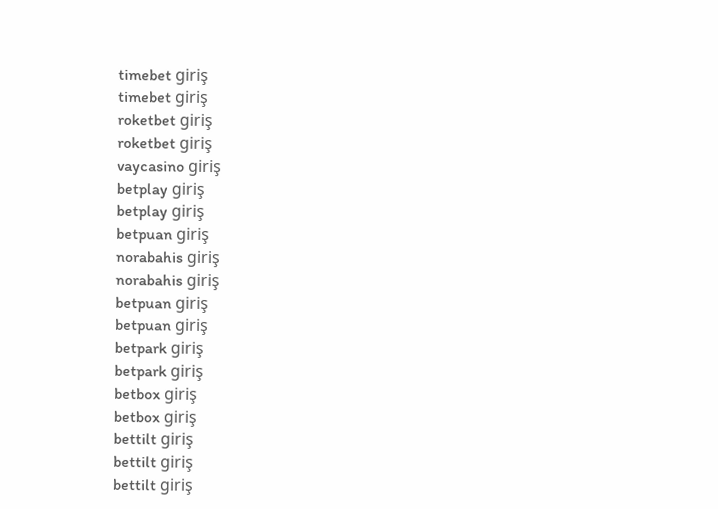timebet giriş
timebet giriş
roketbet giriş
roketbet giriş
vaycasino giriş
betplay giriş
betplay giriş
betpuan giriş
norabahis giriş
norabahis giriş
betpuan giriş
betpuan giriş
betpark giriş
betpark giriş
betbox giriş
betbox giriş
bettilt giriş
bettilt giriş
bettilt giriş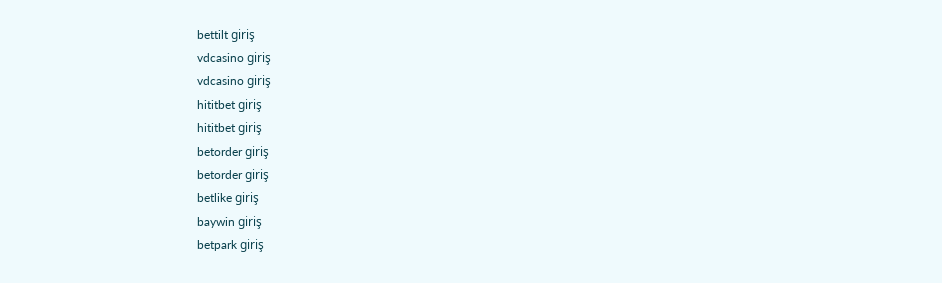bettilt giriş
vdcasino giriş
vdcasino giriş
hititbet giriş
hititbet giriş
betorder giriş
betorder giriş
betlike giriş
baywin giriş
betpark giriş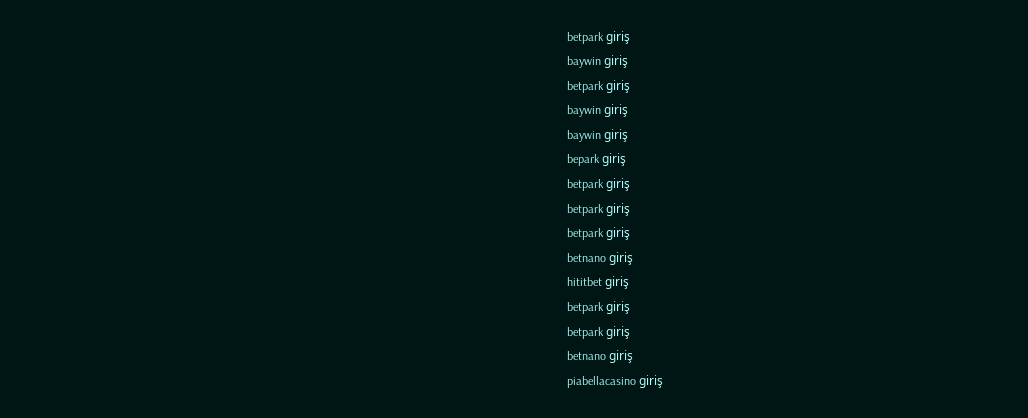betpark giriş
baywin giriş
betpark giriş
baywin giriş
baywin giriş
bepark giriş
betpark giriş
betpark giriş
betpark giriş
betnano giriş
hititbet giriş
betpark giriş
betpark giriş
betnano giriş
piabellacasino giriş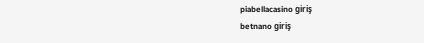piabellacasino giriş
betnano giriş